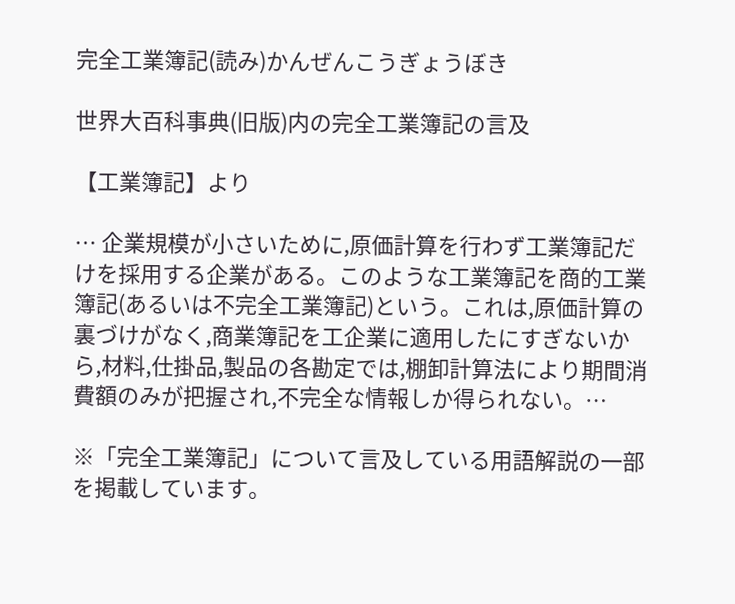完全工業簿記(読み)かんぜんこうぎょうぼき

世界大百科事典(旧版)内の完全工業簿記の言及

【工業簿記】より

… 企業規模が小さいために,原価計算を行わず工業簿記だけを採用する企業がある。このような工業簿記を商的工業簿記(あるいは不完全工業簿記)という。これは,原価計算の裏づけがなく,商業簿記を工企業に適用したにすぎないから,材料,仕掛品,製品の各勘定では,棚卸計算法により期間消費額のみが把握され,不完全な情報しか得られない。…

※「完全工業簿記」について言及している用語解説の一部を掲載しています。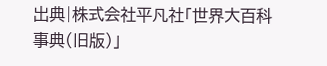出典|株式会社平凡社「世界大百科事典(旧版)」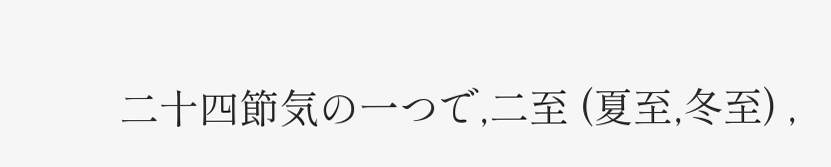二十四節気の一つで,二至 (夏至,冬至) ,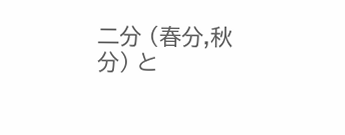二分 (春分,秋分) と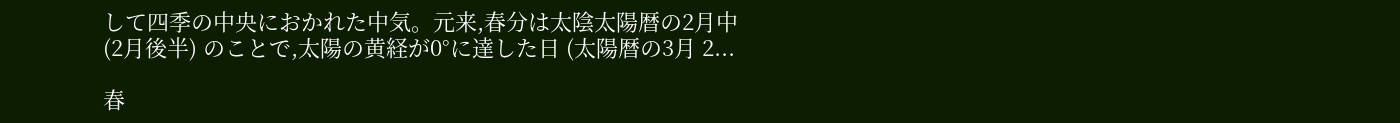して四季の中央におかれた中気。元来,春分は太陰太陽暦の2月中 (2月後半) のことで,太陽の黄経が0°に達した日 (太陽暦の3月 2...

春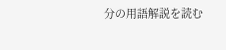分の用語解説を読む